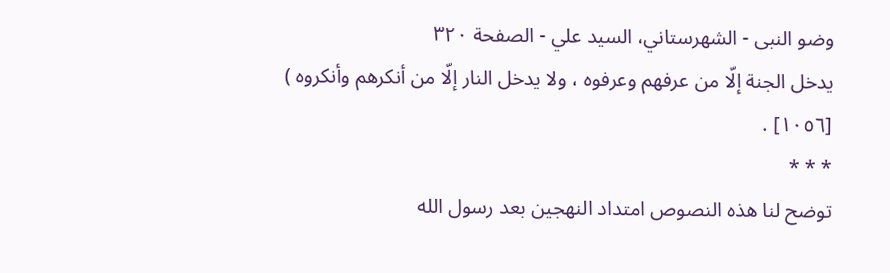وضو النبی - الشهرستاني، السيد علي - الصفحة ٣٢٠
يدخل الجنة إلّا من عرفهم وعرفوه ، ولا يدخل النار إلّا من أنكرهم وأنكروه ) [١٠٥٦] .
* * *
توضح لنا هذه النصوص امتداد النهجين بعد رسول الله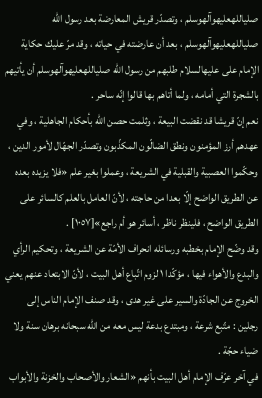صلیاللهعلیهوآلهوسلم ، وتصدّر قريش المعارضة بعد رسول الله صلیاللهعلیهوآلهوسلم ، بعد أن عارضته في حياته ، وقد مرّ عليك حكاية الإمام علی علیهالسلام طلبهم من رسول الله صلیاللهعلیهوآلهوسلم أن يأتيهم بالشجرة التي أمامه ، ولما أتاهم بها قالوا إنّه ساحر .
نعم إنّ قريشا قد نقضت البيعة ، وثلمت حصن الله بأحكام الجاهلية ، وفي عهدهم أرز المؤمنون ونطق الضالّون المكذّبون وتصدّر الجهّال لأمور الدين ، وحكّموا العصبية والقبلية في الشريعة ، وعملوا بغير علم «فلا يزيده بعده عن الطريق الواضح إلّا بعدا من حاجته ، لأنّ العامل بالعلم كالسائر على الطريق الواضح ، فلينظر ناظر ، أسائر هو أم راجع»[١٠٥٧] .
وقد وضّح الإمام بخطبه ورسائله انحراف الأمّة عن الشريعة ، وتحكيم الرأي والبدع والأهواء فيها ، مؤكّدا ١ لزوم اتّباع أهل البيت ، لأنّ الابتعاد عنهم يعني الخروج عن الجادّة والسير على غير هدى ، وقد صنف الإمام الناس إلى رجلين : متّبع شرعة ، ومبتدع بدعة ليس معه من الله سبحانه برهان سنة ولا ضياء حجّة .
في آخر عرّف الإمام أهل البيت بأنهم «الشعار والأصحاب والخزنة والأبواب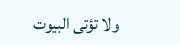ولا تؤتى البيوت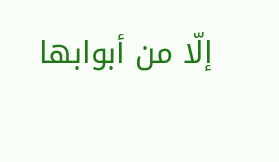إلّا من أبوابها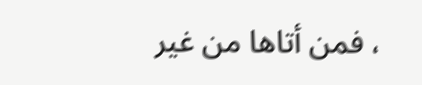، فمن أتاها من غير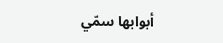أبوابها سمّي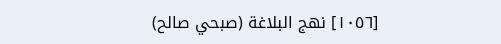[١٠٥٦] نهج البلاغة (صبحي صالح)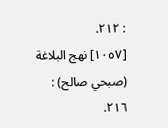: ٢١٢.
[١٠٥٧] نهج البلاغة (صبحي صالح) : ٢١٦.